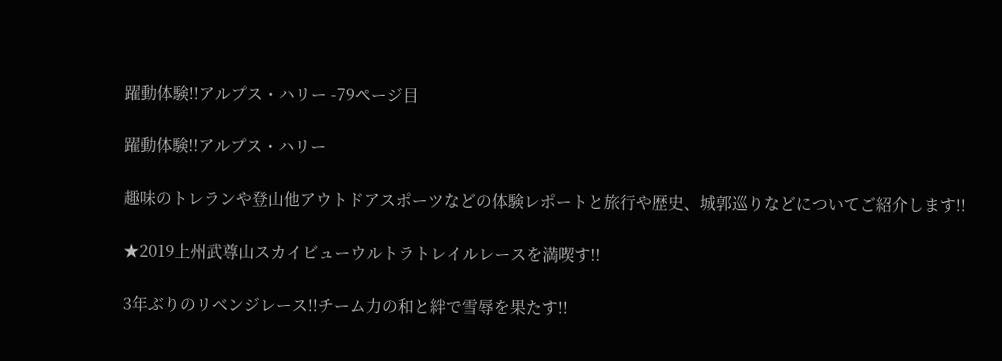躍動体験!!アルプス・ハリー -79ページ目

躍動体験!!アルプス・ハリー

趣味のトレランや登山他アウトドアスポーツなどの体験レポートと旅行や歴史、城郭巡りなどについてご紹介します!!

★2019上州武尊山スカイビューウルトラトレイルレースを満喫す!!

3年ぶりのリベンジレース!!チーム力の和と絆で雪辱を果たす!!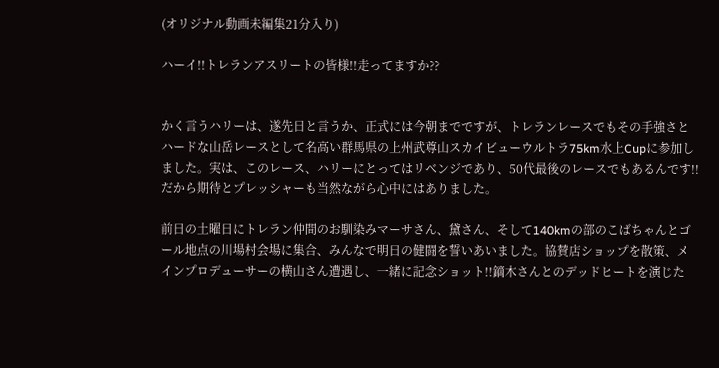(オリジナル動画未編集21分入り)

ハーイ!!トレランアスリートの皆様!!走ってますか??


かく言うハリーは、遂先日と言うか、正式には今朝までですが、トレランレースでもその手強さとハードな山岳レースとして名高い群馬県の上州武尊山スカイビューウルトラ75km水上Cupに参加しました。実は、このレース、ハリーにとってはリベンジであり、50代最後のレースでもあるんです!!だから期待とプレッシャーも当然ながら心中にはありました。

前日の土曜日にトレラン仲間のお馴染みマーサさん、黛さん、そして140kmの部のこばちゃんとゴール地点の川場村会場に集合、みんなで明日の健闘を誓いあいました。協賛店ショップを散策、メインプロデューサーの横山さん遭遇し、一緒に記念ショット!!鏑木さんとのデッドヒートを演じた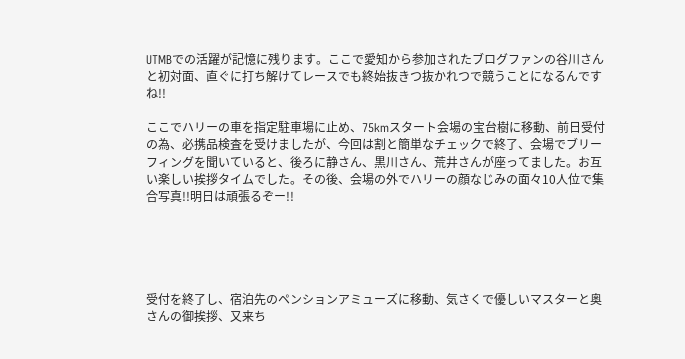UTMBでの活躍が記憶に残ります。ここで愛知から参加されたブログファンの谷川さんと初対面、直ぐに打ち解けてレースでも終始抜きつ抜かれつで競うことになるんですね!!

ここでハリーの車を指定駐車場に止め、75kmスタート会場の宝台樹に移動、前日受付の為、必携品検査を受けましたが、今回は割と簡単なチェックで終了、会場でブリーフィングを聞いていると、後ろに静さん、黒川さん、荒井さんが座ってました。お互い楽しい挨拶タイムでした。その後、会場の外でハリーの顔なじみの面々10人位で集合写真!!明日は頑張るぞー!!





受付を終了し、宿泊先のペンションアミューズに移動、気さくで優しいマスターと奥さんの御挨拶、又来ち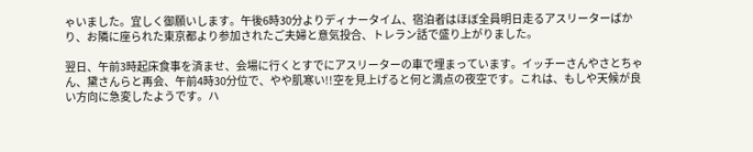ゃいました。宜しく御願いします。午後6時30分よりディナータイム、宿泊者はほぼ全員明日走るアスリーターばかり、お隣に座られた東京都より参加されたご夫婦と意気投合、トレラン話で盛り上がりました。

翌日、午前3時起床食事を済ませ、会場に行くとすでにアスリーターの車で埋まっています。イッチーさんやさとちゃん、黛さんらと再会、午前4時30分位で、やや肌寒い!!空を見上げると何と満点の夜空です。これは、もしや天候が良い方向に急変したようです。ハ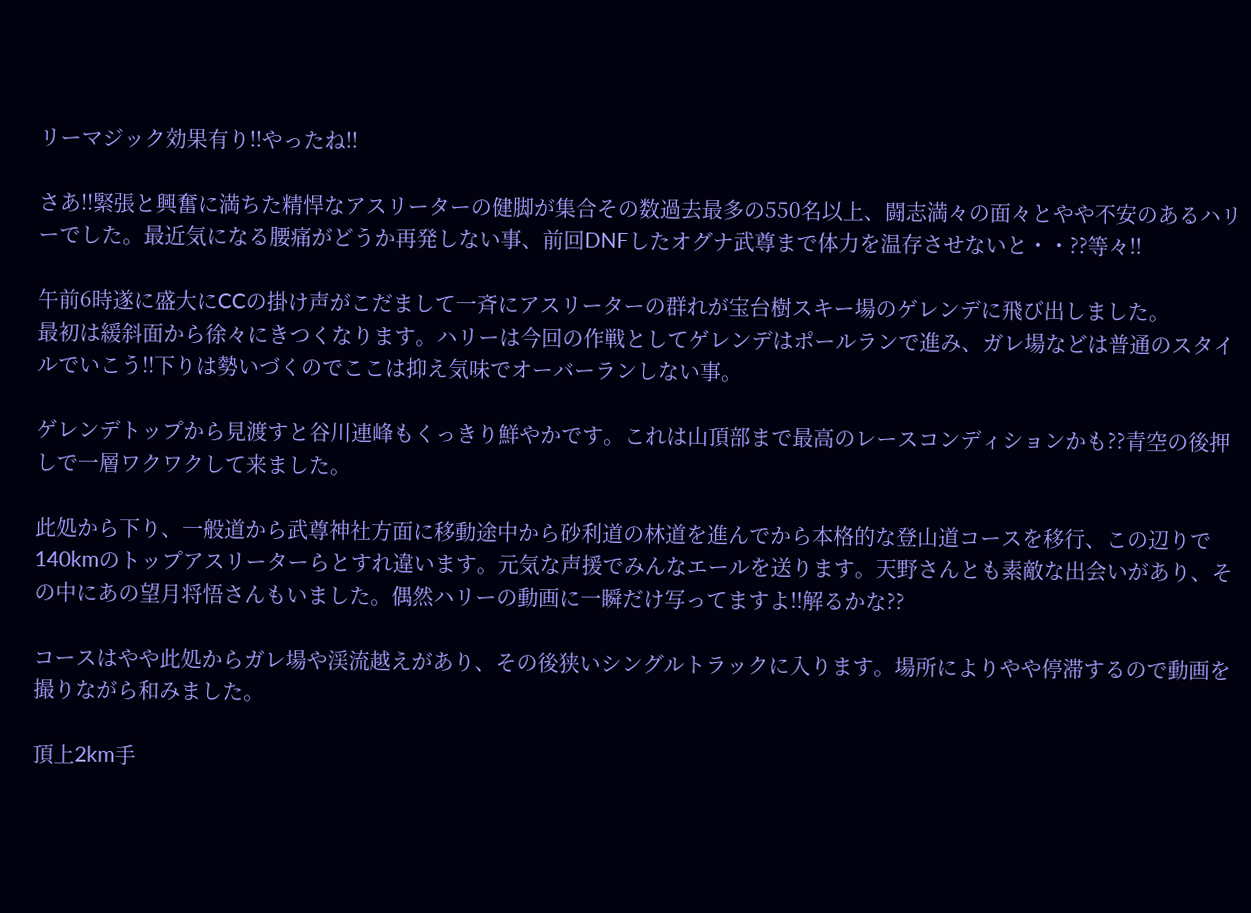リーマジック効果有り!!やったね!!

さあ!!緊張と興奮に満ちた精悍なアスリーターの健脚が集合その数過去最多の550名以上、闘志満々の面々とやや不安のあるハリーでした。最近気になる腰痛がどうか再発しない事、前回DNFしたオグナ武尊まで体力を温存させないと・・??等々!!

午前6時遂に盛大にCCの掛け声がこだまして一斉にアスリーターの群れが宝台樹スキー場のゲレンデに飛び出しました。
最初は緩斜面から徐々にきつくなります。ハリーは今回の作戦としてゲレンデはポールランで進み、ガレ場などは普通のスタイルでいこう!!下りは勢いづくのでここは抑え気味でオーバーランしない事。

ゲレンデトップから見渡すと谷川連峰もくっきり鮮やかです。これは山頂部まで最高のレースコンディションかも??青空の後押しで一層ワクワクして来ました。

此処から下り、一般道から武尊神社方面に移動途中から砂利道の林道を進んでから本格的な登山道コースを移行、この辺りで140kmのトップアスリーターらとすれ違います。元気な声援でみんなエールを送ります。天野さんとも素敵な出会いがあり、その中にあの望月将悟さんもいました。偶然ハリーの動画に一瞬だけ写ってますよ!!解るかな??

コースはやや此処からガレ場や渓流越えがあり、その後狭いシングルトラックに入ります。場所によりやや停滞するので動画を撮りながら和みました。

頂上2km手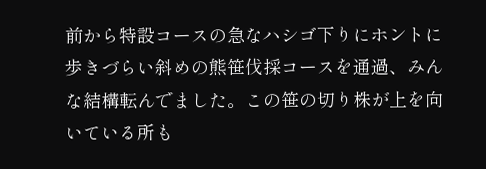前から特設コースの急なハシゴ下りにホントに歩きづらい斜めの熊笹伐採コースを通過、みんな結構転んでました。この笹の切り株が上を向いている所も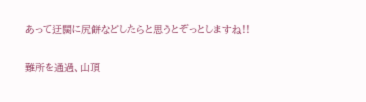あって迂闊に尻餅などしたらと思うとぞっとしますね!!

難所を通過、山頂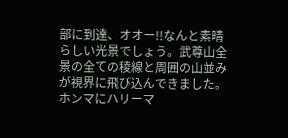部に到達、オオー!!なんと素晴らしい光景でしょう。武尊山全景の全ての稜線と周囲の山並みが視界に飛び込んできました。ホンマにハリーマ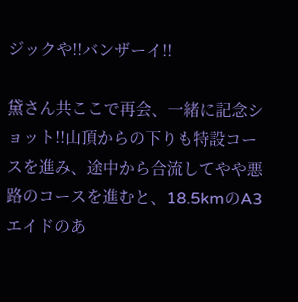ジックや!!バンザーイ!!

黛さん共ここで再会、一緒に記念ショット!!山頂からの下りも特設コースを進み、途中から合流してやや悪路のコースを進むと、18.5kmのA3エイドのあ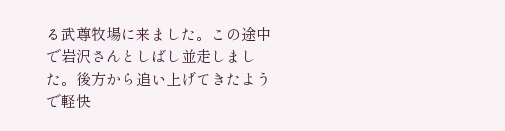る武尊牧場に来ました。この途中で岩沢さんとしばし並走しました。後方から追い上げてきたようで軽快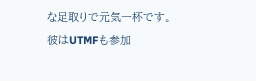な足取りで元気一杯です。彼はUTMFも参加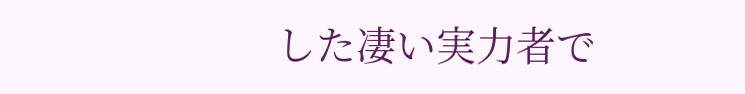した凄い実力者で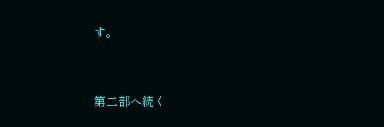す。



第二部へ続く